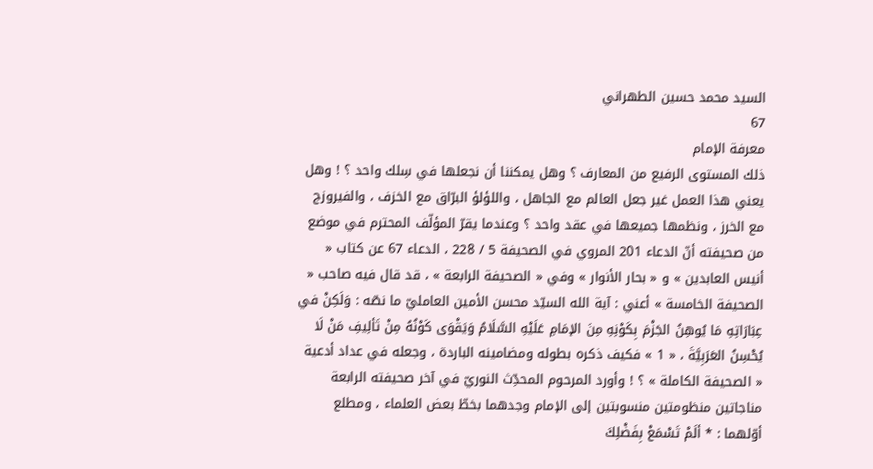السيد محمد حسين الطهراني
67
معرفة الإمام
ذلك المستوى الرفيع من المعارف ؟ وهل يمكننا أن نجعلها في سِلك واحد ؟ ! وهل يعني هذا العمل غير جعل العالم مع الجاهل ، واللؤلؤ البرّاق مع الخزف ، والفيروزج مع الخرز ، ونظمها جميعها في عقد واحد ؟ وعندما يقرّ المؤلّف المحترم في موضع من صحيفته أنّ الدعاء 201 المروي في الصحيفة 5 / 228 ، الدعاء 67 عن كتاب « أنيس العابدين » و « بحار الأنوار » وفي « الصحيفة الرابعة » ، قد قال فيه صاحب « الصحيفة الخامسة » أعني : آية الله السيّد محسن الأمين العامليّ ما نصّه : وَلَكِنْ في عِبَارَاتِهِ مَا يُوهِنُ الجَزْمَ بِكَوْنِهِ مِنَ الإمَامِ عَلَيْهِ السَّلَامُ وَيَقْوَى كَوْنُهُ مِنْ تَألِيفِ مَنْ لَا يُحْسِنُ العَرَبِيَّةَ ، « 1 » فكيف ذكره بطوله ومضامينه الباردة ، وجعله في عداد أدعية « الصحيفة الكاملة » ؟ ! وأورد المرحوم المحدِّث النوريّ في آخر صحيفته الرابعة مناجاتين منظومتين منسوبتين إلى الإمام وجدهما بخطّ بعض العلماء ، ومطلع أوّلهما : * ألَمْ تَسْمَعْ بِفَضْلِكَ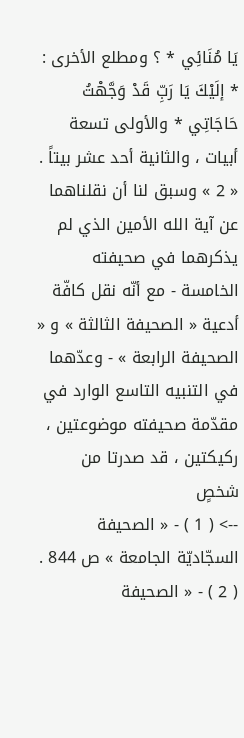يَا مُنَائِي * ؟ ومطلع الأخرى : * إلَيْكَ يَا رَبِّ قَدْ وَجَّهْتُ حَاجَاتِي * والأولى تسعة أبيات ، والثانية أحد عشر بيتاً . « 2 » وسبق لنا أن نقلناهما عن آية الله الأمين الذي لم يذكرهما في صحيفته الخامسة - مع أنّه نقل كافّة أدعية « الصحيفة الثالثة » و « الصحيفة الرابعة » - وعدّهما في التنبيه التاسع الوارد في مقدّمة صحيفته موضوعتين ، ركيكتين ، قد صدرتا من شخصٍ
--> ( 1 ) - « الصحيفة السجّاديّة الجامعة » ص 844 . ( 2 ) - « الصحيفة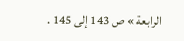الرابعة » ص 143 إلى 145 .